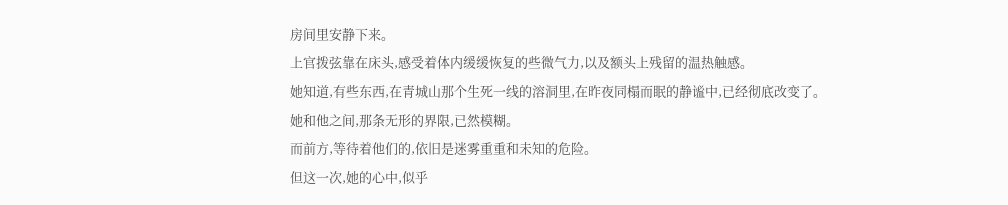房间里安静下来。
上官拨弦靠在床头,感受着体内缓缓恢复的些微气力,以及额头上残留的温热触感。
她知道,有些东西,在青城山那个生死一线的溶洞里,在昨夜同榻而眠的静谧中,已经彻底改变了。
她和他之间,那条无形的界限,已然模糊。
而前方,等待着他们的,依旧是迷雾重重和未知的危险。
但这一次,她的心中,似乎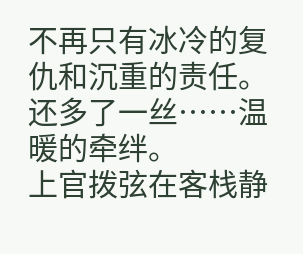不再只有冰冷的复仇和沉重的责任。
还多了一丝……温暖的牵绊。
上官拨弦在客栈静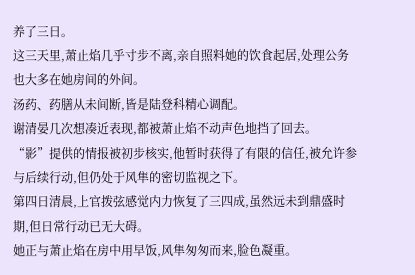养了三日。
这三天里,萧止焰几乎寸步不离,亲自照料她的饮食起居,处理公务也大多在她房间的外间。
汤药、药膳从未间断,皆是陆登科精心调配。
谢清晏几次想凑近表现,都被萧止焰不动声色地挡了回去。
“影”提供的情报被初步核实,他暂时获得了有限的信任,被允许参与后续行动,但仍处于风隼的密切监视之下。
第四日清晨,上官拨弦感觉内力恢复了三四成,虽然远未到鼎盛时期,但日常行动已无大碍。
她正与萧止焰在房中用早饭,风隼匆匆而来,脸色凝重。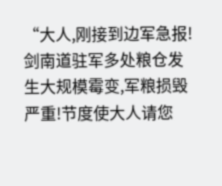“大人,刚接到边军急报!剑南道驻军多处粮仓发生大规模霉变,军粮损毁严重!节度使大人请您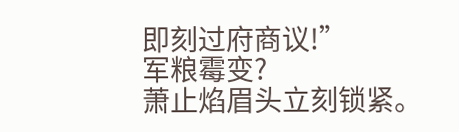即刻过府商议!”
军粮霉变?
萧止焰眉头立刻锁紧。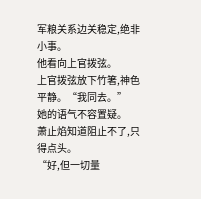军粮关系边关稳定,绝非小事。
他看向上官拨弦。
上官拨弦放下竹箸,神色平静。“我同去。”
她的语气不容置疑。
萧止焰知道阻止不了,只得点头。
“好,但一切量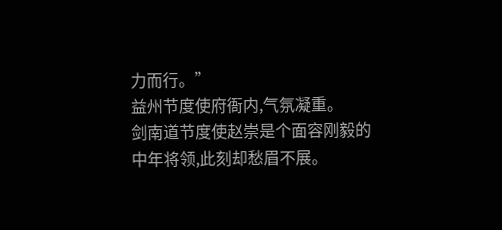力而行。”
益州节度使府衙内,气氛凝重。
剑南道节度使赵崇是个面容刚毅的中年将领,此刻却愁眉不展。